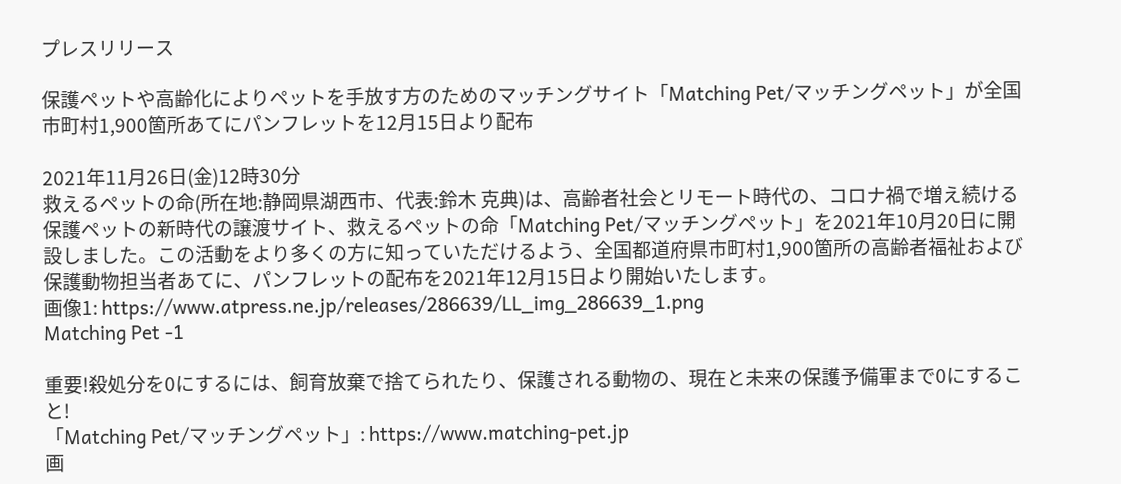プレスリリース

保護ペットや高齢化によりペットを手放す方のためのマッチングサイト「Matching Pet/マッチングペット」が全国市町村1,900箇所あてにパンフレットを12月15日より配布

2021年11月26日(金)12時30分
救えるペットの命(所在地:静岡県湖西市、代表:鈴木 克典)は、高齢者社会とリモート時代の、コロナ禍で増え続ける保護ペットの新時代の譲渡サイト、救えるペットの命「Matching Pet/マッチングペット」を2021年10月20日に開設しました。この活動をより多くの方に知っていただけるよう、全国都道府県市町村1,900箇所の高齢者福祉および保護動物担当者あてに、パンフレットの配布を2021年12月15日より開始いたします。
画像1: https://www.atpress.ne.jp/releases/286639/LL_img_286639_1.png
Matching Pet -1

重要!殺処分を0にするには、飼育放棄で捨てられたり、保護される動物の、現在と未来の保護予備軍まで0にすること!
「Matching Pet/マッチングペット」: https://www.matching-pet.jp
画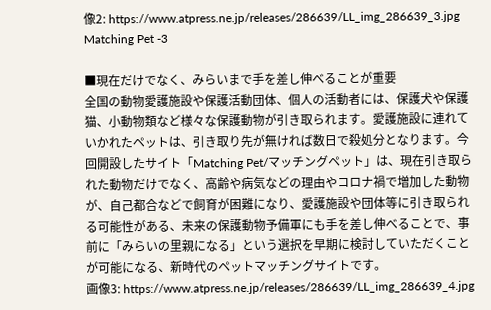像2: https://www.atpress.ne.jp/releases/286639/LL_img_286639_3.jpg
Matching Pet -3

■現在だけでなく、みらいまで手を差し伸べることが重要
全国の動物愛護施設や保護活動団体、個人の活動者には、保護犬や保護猫、小動物類など様々な保護動物が引き取られます。愛護施設に連れていかれたペットは、引き取り先が無ければ数日で殺処分となります。今回開設したサイト「Matching Pet/マッチングペット」は、現在引き取られた動物だけでなく、高齢や病気などの理由やコロナ禍で増加した動物が、自己都合などで飼育が困難になり、愛護施設や団体等に引き取られる可能性がある、未来の保護動物予備軍にも手を差し伸べることで、事前に「みらいの里親になる」という選択を早期に検討していただくことが可能になる、新時代のペットマッチングサイトです。
画像3: https://www.atpress.ne.jp/releases/286639/LL_img_286639_4.jpg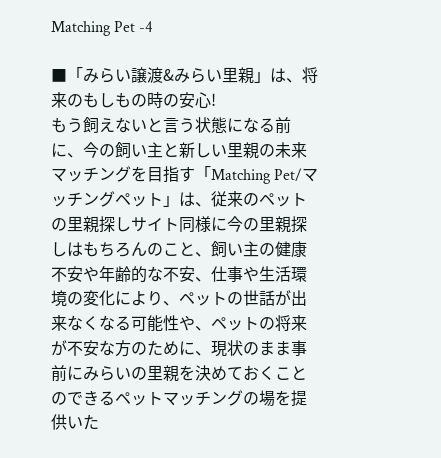Matching Pet -4

■「みらい譲渡&みらい里親」は、将来のもしもの時の安心!
もう飼えないと言う状態になる前に、今の飼い主と新しい里親の未来マッチングを目指す「Matching Pet/マッチングペット」は、従来のペットの里親探しサイト同様に今の里親探しはもちろんのこと、飼い主の健康不安や年齢的な不安、仕事や生活環境の変化により、ペットの世話が出来なくなる可能性や、ペットの将来が不安な方のために、現状のまま事前にみらいの里親を決めておくことのできるペットマッチングの場を提供いた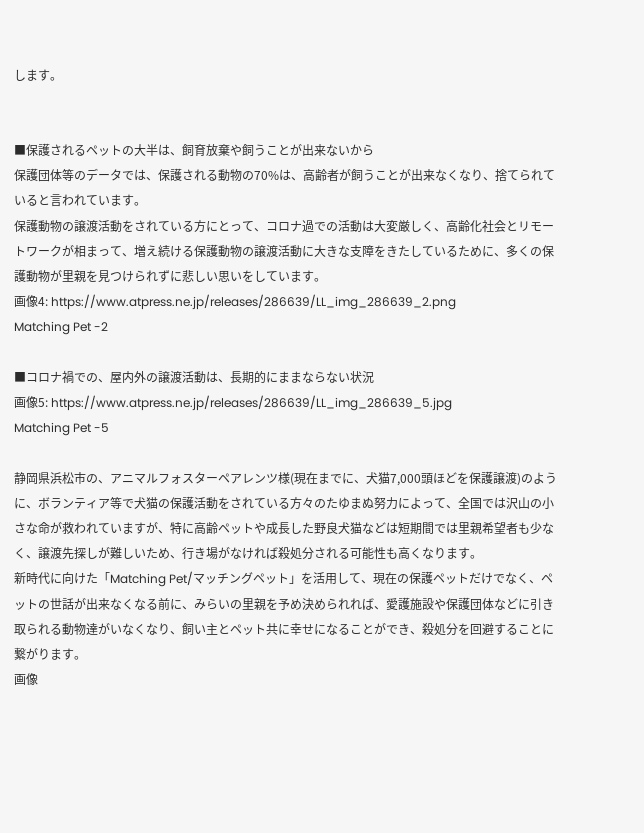します。


■保護されるペットの大半は、飼育放棄や飼うことが出来ないから
保護団体等のデータでは、保護される動物の70%は、高齢者が飼うことが出来なくなり、捨てられていると言われています。
保護動物の譲渡活動をされている方にとって、コロナ過での活動は大変厳しく、高齢化社会とリモートワークが相まって、増え続ける保護動物の譲渡活動に大きな支障をきたしているために、多くの保護動物が里親を見つけられずに悲しい思いをしています。
画像4: https://www.atpress.ne.jp/releases/286639/LL_img_286639_2.png
Matching Pet -2

■コロナ禍での、屋内外の譲渡活動は、長期的にままならない状況
画像5: https://www.atpress.ne.jp/releases/286639/LL_img_286639_5.jpg
Matching Pet -5

静岡県浜松市の、アニマルフォスターペアレンツ様(現在までに、犬猫7,000頭ほどを保護譲渡)のように、ボランティア等で犬猫の保護活動をされている方々のたゆまぬ努力によって、全国では沢山の小さな命が救われていますが、特に高齢ペットや成長した野良犬猫などは短期間では里親希望者も少なく、譲渡先探しが難しいため、行き場がなければ殺処分される可能性も高くなります。
新時代に向けた「Matching Pet/マッチングペット」を活用して、現在の保護ペットだけでなく、ペットの世話が出来なくなる前に、みらいの里親を予め決められれば、愛護施設や保護団体などに引き取られる動物達がいなくなり、飼い主とペット共に幸せになることができ、殺処分を回避することに繋がります。
画像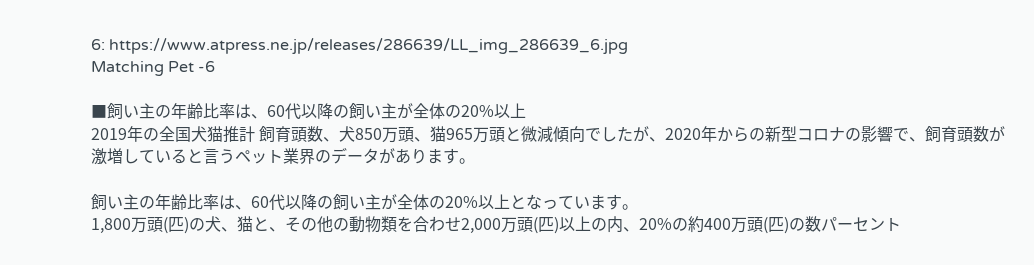6: https://www.atpress.ne.jp/releases/286639/LL_img_286639_6.jpg
Matching Pet -6

■飼い主の年齢比率は、60代以降の飼い主が全体の20%以上
2019年の全国犬猫推計 飼育頭数、犬850万頭、猫965万頭と微減傾向でしたが、2020年からの新型コロナの影響で、飼育頭数が激増していると言うペット業界のデータがあります。

飼い主の年齢比率は、60代以降の飼い主が全体の20%以上となっています。
1,800万頭(匹)の犬、猫と、その他の動物類を合わせ2,000万頭(匹)以上の内、20%の約400万頭(匹)の数パーセント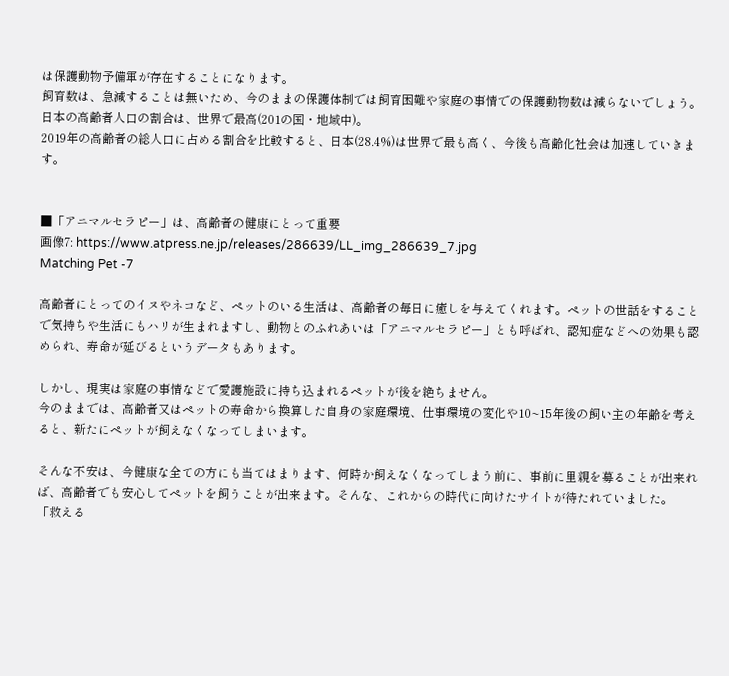は保護動物予備軍が存在することになります。
飼育数は、急減することは無いため、今のままの保護体制では飼育困難や家庭の事情での保護動物数は減らないでしょう。
日本の高齢者人口の割合は、世界で最高(201の国・地域中)。
2019年の高齢者の総人口に占める割合を比較すると、日本(28.4%)は世界で最も高く、今後も高齢化社会は加速していきます。


■「アニマルセラピー」は、高齢者の健康にとって重要
画像7: https://www.atpress.ne.jp/releases/286639/LL_img_286639_7.jpg
Matching Pet -7

高齢者にとってのイヌやネコなど、ペットのいる生活は、高齢者の毎日に癒しを与えてくれます。ペットの世話をすることで気持ちや生活にもハリが生まれますし、動物とのふれあいは「アニマルセラピー」とも呼ばれ、認知症などへの効果も認められ、寿命が延びるというデータもあります。

しかし、現実は家庭の事情などで愛護施設に持ち込まれるペットが後を絶ちません。
今のままでは、高齢者又はペットの寿命から換算した自身の家庭環境、仕事環境の変化や10~15年後の飼い主の年齢を考えると、新たにペットが飼えなくなってしまいます。

そんな不安は、今健康な全ての方にも当てはまります、何時か飼えなくなってしまう前に、事前に里親を募ることが出来れば、高齢者でも安心してペットを飼うことが出来ます。そんな、これからの時代に向けたサイトが待たれていました。
「救える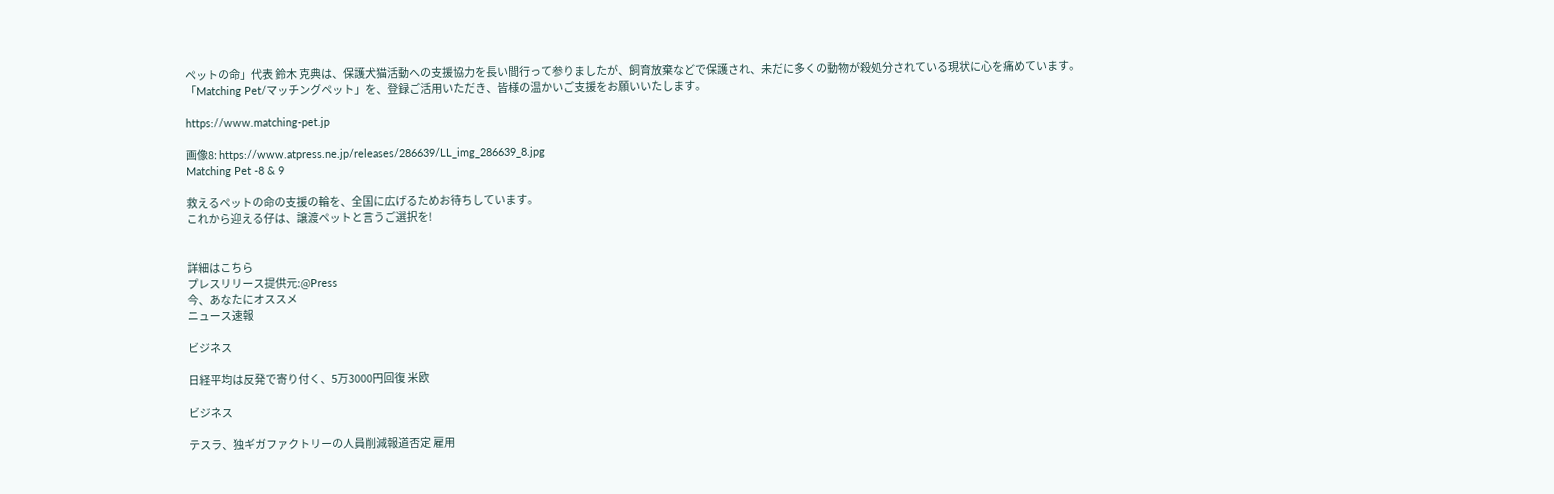ペットの命」代表 鈴木 克典は、保護犬猫活動への支援協力を長い間行って参りましたが、飼育放棄などで保護され、未だに多くの動物が殺処分されている現状に心を痛めています。
「Matching Pet/マッチングペット」を、登録ご活用いただき、皆様の温かいご支援をお願いいたします。

https://www.matching-pet.jp

画像8: https://www.atpress.ne.jp/releases/286639/LL_img_286639_8.jpg
Matching Pet -8 & 9

救えるペットの命の支援の輪を、全国に広げるためお待ちしています。
これから迎える仔は、譲渡ペットと言うご選択を!


詳細はこちら
プレスリリース提供元:@Press
今、あなたにオススメ
ニュース速報

ビジネス

日経平均は反発で寄り付く、5万3000円回復 米欧

ビジネス

テスラ、独ギガファクトリーの人員削減報道否定 雇用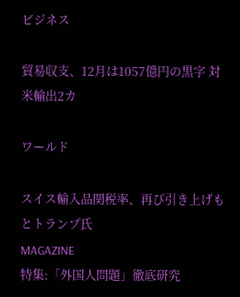ビジネス

貿易収支、12月は1057億円の黒字 対米輸出2カ

ワールド

スイス輸入品関税率、再び引き上げもとトランプ氏
MAGAZINE
特集:「外国人問題」徹底研究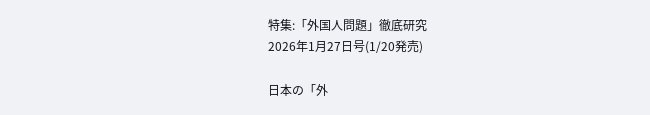特集:「外国人問題」徹底研究
2026年1月27日号(1/20発売)

日本の「外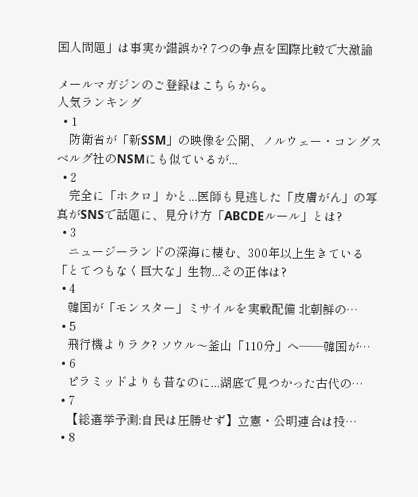国人問題」は事実か錯誤か? 7つの争点を国際比較で大激論

メールマガジンのご登録はこちらから。
人気ランキング
  • 1
    防衛省が「新SSM」の映像を公開、ノルウェー・コングスベルグ社のNSMにも似ているが...
  • 2
    完全に「ホクロ」かと...医師も見逃した「皮膚がん」の写真がSNSで話題に、見分け方「ABCDEルール」とは?
  • 3
    ニュージーランドの深海に棲む、300年以上生きている「とてつもなく巨大な」生物...その正体は?
  • 4
    韓国が「モンスター」ミサイルを実戦配備 北朝鮮の…
  • 5
    飛行機よりラク? ソウル〜釜山「110分」へ――韓国が…
  • 6
    ピラミッドよりも昔なのに...湖底で見つかった古代の…
  • 7
    【総選挙予測:自民は圧勝せず】立憲・公明連合は投…
  • 8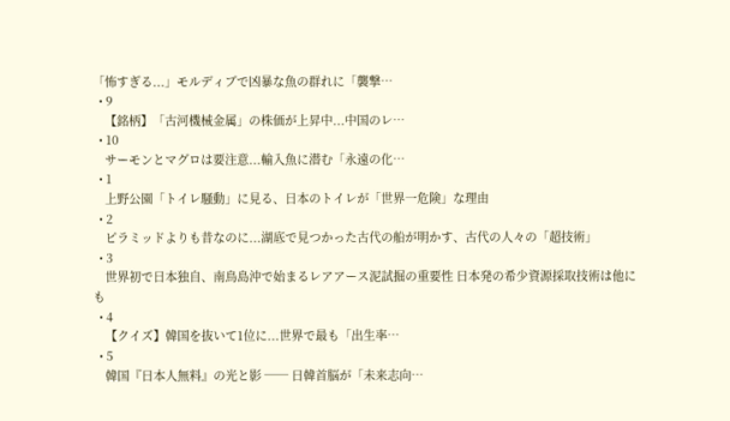「怖すぎる...」モルディブで凶暴な魚の群れに「襲撃…
  • 9
    【銘柄】「古河機械金属」の株価が上昇中...中国のレ…
  • 10
    サーモンとマグロは要注意...輸入魚に潜む「永遠の化…
  • 1
    上野公園「トイレ騒動」に見る、日本のトイレが「世界一危険」な理由
  • 2
    ピラミッドよりも昔なのに...湖底で見つかった古代の船が明かす、古代の人々の「超技術」
  • 3
    世界初で日本独自、南鳥島沖で始まるレアアース泥試掘の重要性 日本発の希少資源採取技術は他にも
  • 4
    【クイズ】韓国を抜いて1位に...世界で最も「出生率…
  • 5
    韓国『日本人無料』の光と影 ── 日韓首脳が「未来志向…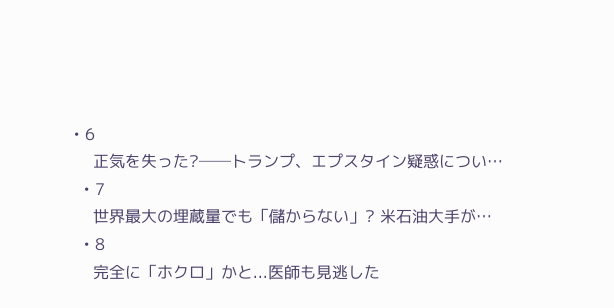• 6
    正気を失った?──トランプ、エプスタイン疑惑につい…
  • 7
    世界最大の埋蔵量でも「儲からない」? 米石油大手が…
  • 8
    完全に「ホクロ」かと...医師も見逃した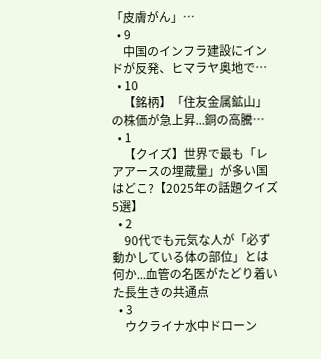「皮膚がん」…
  • 9
    中国のインフラ建設にインドが反発、ヒマラヤ奥地で…
  • 10
    【銘柄】「住友金属鉱山」の株価が急上昇...銅の高騰…
  • 1
    【クイズ】世界で最も「レアアースの埋蔵量」が多い国はどこ?【2025年の話題クイズ5選】
  • 2
    90代でも元気な人が「必ず動かしている体の部位」とは何か...血管の名医がたどり着いた長生きの共通点
  • 3
    ウクライナ水中ドローン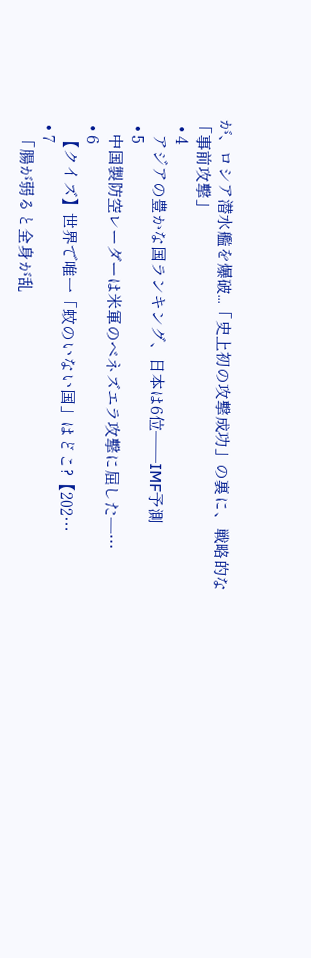が、ロシア潜水艦を爆破...「史上初の攻撃成功」の裏に、戦略的な「事前攻撃」
  • 4
    アジアの豊かな国ランキング、日本は6位──IMF予測
  • 5
    中国製防空レーダーは米軍のベネズエラ攻撃に屈した─…
  • 6
    【クイズ】世界で唯一「蚊のいない国」はどこ?【202…
  • 7
    「腸が弱ると全身が乱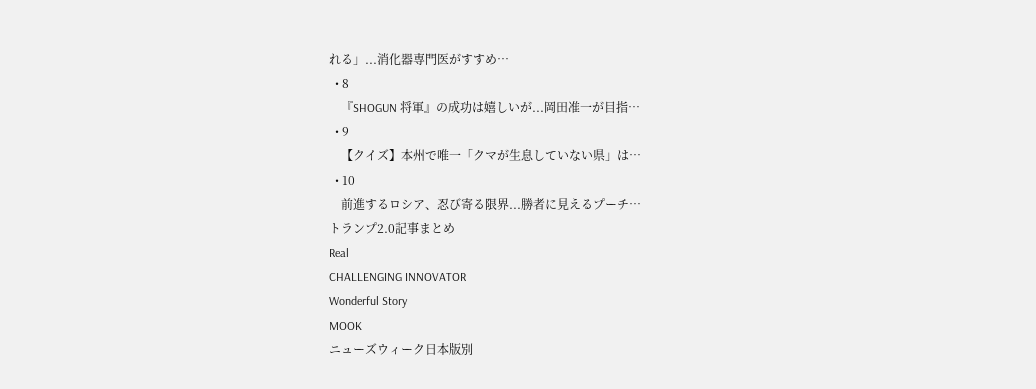れる」...消化器専門医がすすめ…
  • 8
    『SHOGUN 将軍』の成功は嬉しいが...岡田准一が目指…
  • 9
    【クイズ】本州で唯一「クマが生息していない県」は…
  • 10
    前進するロシア、忍び寄る限界...勝者に見えるプーチ…
トランプ2.0記事まとめ
Real
CHALLENGING INNOVATOR
Wonderful Story
MOOK
ニューズウィーク日本版別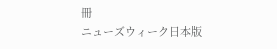冊
ニューズウィーク日本版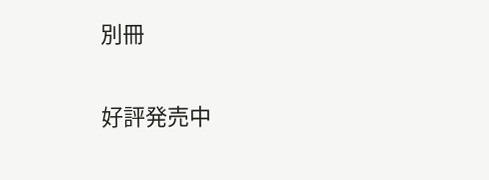別冊

好評発売中